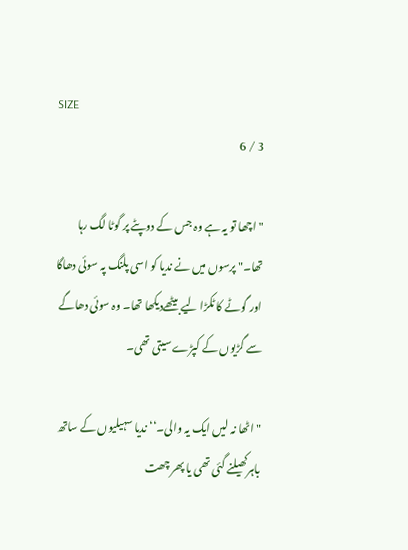SIZE
3 / 6

" اچھا تو یہ ہے وہ جس کے دوپٹے پر گوٹا لگ رہا تھا۔" پرسوں میں نے ندیا کو اسی پلنگ پہ سوئی دھاگا اور گوٹے کا ٹکڑا لیے بیٹھےدیکھا تھا۔ وہ سوئی دھاگے سے گڑیوں کے کپڑے سیتی تھی۔

" اٹھا نہ لیں ایک یہ والی۔‘‘ ندیا سہیلیوں کے ساتھ باہرکھیلنے گئی تھی یا پھر چھت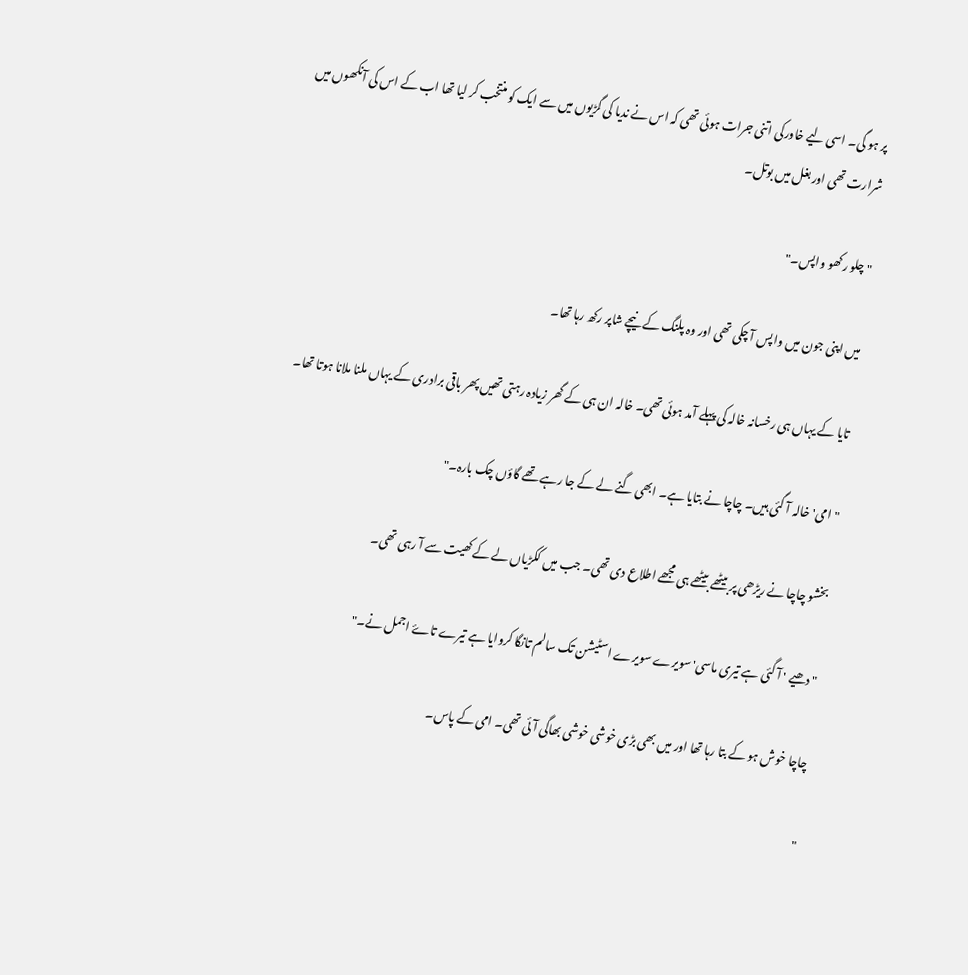پر ہو گی۔ اسی لیے خاورکی اتنی جرات ہوئی تھی کہ اس نے ندیا کی گڑیوں میں سے ایک کو منتخب کر لیا تھا اب کے اس کی آنکھوں میں شرارت تھی اور بغل میں بوتل۔

" چلو رکھو واپس۔"

میں اپنی جون میں واپس آ چکی تھی اور وہ پلنگ کے نیچے شاپر رکھ رہا تھا۔

تایا کے یہاں ہی رخسانہ خالہ کی پہلے آمد ہوئی تھی۔ خالہ ان ہی کے گھر زیادہ رہتی تھیں پھر باقی برادری کے یہاں ملنا ملانا ہوتا تھا۔

" امی' خالہ آ گئی ہیں۔ چاچا نے بتایا ہے۔ ابھی گنے لے کے جا رہے تھے گاؤں چک بارہ۔"

بخشو چاچا نے ریڑھی پر بیٹھے بیٹھے ہی مجھے اطلاع دی تھی۔ جب میں ککڑیاں لے کے کھیت سے آ رہی تھی۔

" دھیے ' آ گئی ہے تیری ماسی' سویرے سویرے اسٹیشن تک سالم تانگا کروایا ہے تیرے تاۓ اجمل نے۔"

چاچا خوش ہو کے بتا رہا تھا اور میں بھی بڑی خوشی خوشی بھاگی آئی تھی۔ امی کے پاس۔

"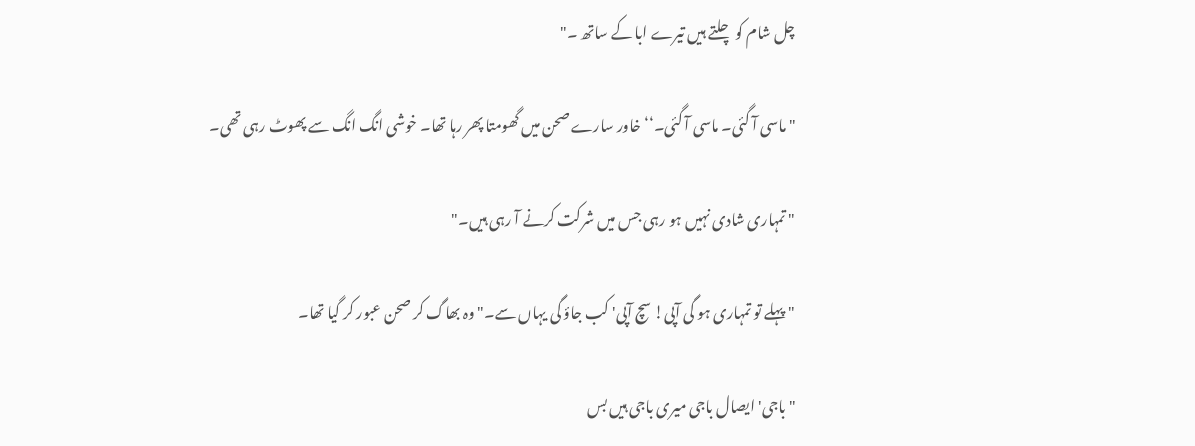چل شام کو چلتے ہیں تیرے ابا کے ساتھ ۔"

" ماسی آ گئی۔ ماسی آ گئی۔‘‘ خاور سارے صحن میں گھومتا پھر رہا تھا۔ خوشی انگ انگ سے پھوٹ رہی تھی۔

" تمہاری شادی نہیں ہو رہی جس میں شرکت کرنے آ رہی ہیں۔"

" پہلے تو تمہاری ہو گی آپی! سچ آپی' کب جاؤ گی یہاں سے۔" وہ بھاگ کر صحن عبور کر گیا تھا۔

" باجی' ایصال باجی میری باجی ہیں بس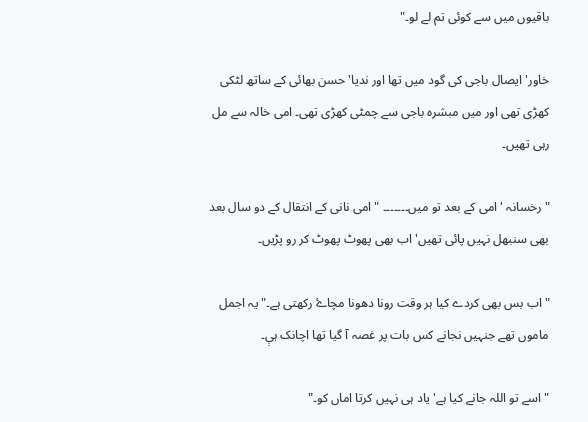باقیوں میں سے کوئی تم لے لو۔"

خاور' ایصال باجی کی گود میں تھا اور ندیا' حسن بھائی کے ساتھ لٹکی کھڑی تھی اور میں مبشره باجی سے چمٹی کھڑی تھی۔ امی خالہ سے مل رہی تھیں۔

" رخسانہ ' امی کے بعد تو میں۔۔۔۔۔۔۔ " امی نانی کے انتقال کے دو سال بعد بھی سنبھل نہیں پائی تھیں' اب بھی پھوٹ پھوٹ کر رو پڑیں۔

" اب بس بھی کردے کیا ہر وقت رونا دھونا مچاۓ رکھتی ہے۔" یہ اجمل ماموں تھے جنہیں نجانے کس بات پر غصہ آ گیا تھا اچانک ہې۔

" اسے تو اللہ جانے کیا ہے' یاد ہی نہیں کرتا اماں کو۔"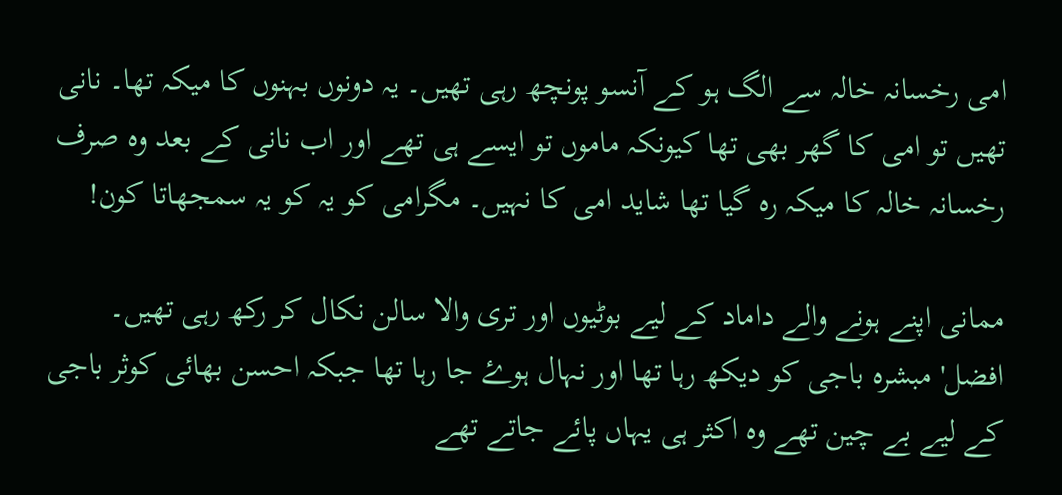امی رخسانہ خالہ سے الگ ہو کے آنسو پونچھ رہی تھیں۔ یہ دونوں بہنوں کا میکہ تھا۔ نانی تھیں تو امی کا گھر بھی تھا کیونکہ ماموں تو ایسے ہی تھے اور اب نانی کے بعد وہ صرف رخسانہ خالہ کا میکہ رہ گیا تھا شاید امی کا نہیں۔ مگرامی کو یہ کو یہ سمجھاتا کون!

ممانی اپنے ہونے والے داماد کے لیے بوٹیوں اور تری والا سالن نکال کر رکھ رہی تھیں۔ افضل' مبشرہ باجی کو دیکھ رہا تھا اور نہال ہوۓ جا رہا تھا جبکہ احسن بھائی کوثر باجی کے لیے بے چین تھے وہ اکثر ہی یہاں پائے جاتے تھے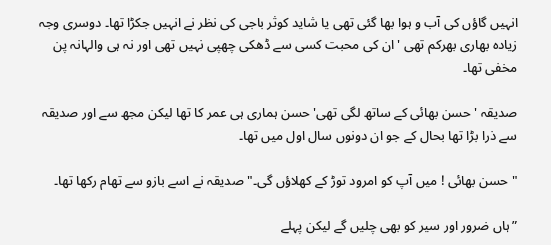انہیں گاؤں کی آب و ہوا بھا گئی تھی یا شاید کوثر باجی کی نظر نے انہیں جکڑا تھا۔ دوسری وجہ زیادہ بھاری بھرکم تھی ' ان کی محبت کسی سے ڈھکی چھپی نہیں تھی اور نہ ہی والہانہ پن مخفی تھا۔

صدیقہ ' حسن بھائی کے ساتھ لگی تھی' حسن ہماری ہی عمر کا تھا لیکن مجھ سے اور صدیقہ سے ذرا بڑا تھا بحال کے جو ان دونوں سال اول میں تھا۔

" حسن بھائی ! میں آپ کو امرود توڑ کے کھلاؤں گی۔" صدیقہ نے اسے بازو سے تھام رکھا تھا۔

”ہاں ضرور اور سیر کو بھی چلیں گے لیکن پہلے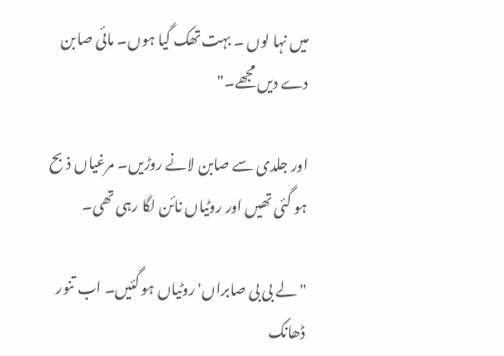میں نہا لوں ۔ بہت تھک گیا ہوں۔ مائی صابن دے دیں مجھے۔"

اور جلدی سے صابن لانے روڑیں۔ مرغیاں ذبح ہو گئی تھیں اور روٹیاں نائن لگا رہی تھی۔

" لے بی بی صابراں' روٹیاں ہو گئیں۔ اب تنور ڈھانک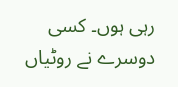رہی ہوں۔ کسی دوسرے نے روٹیاں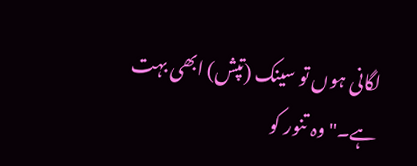لگانی ہوں تو سینک (تپش) ابھی بہت ہے۔" وہ تنور کو